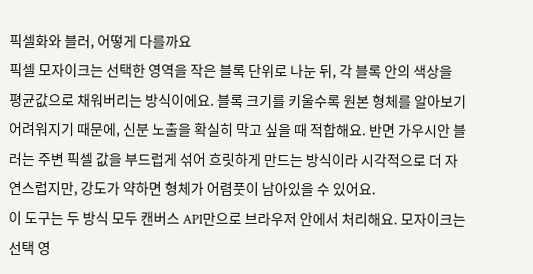픽셀화와 블러, 어떻게 다를까요
픽셀 모자이크는 선택한 영역을 작은 블록 단위로 나눈 뒤, 각 블록 안의 색상을 평균값으로 채워버리는 방식이에요. 블록 크기를 키울수록 원본 형체를 알아보기 어려워지기 때문에, 신분 노출을 확실히 막고 싶을 때 적합해요. 반면 가우시안 블러는 주변 픽셀 값을 부드럽게 섞어 흐릿하게 만드는 방식이라 시각적으로 더 자연스럽지만, 강도가 약하면 형체가 어렴풋이 남아있을 수 있어요.
이 도구는 두 방식 모두 캔버스 API만으로 브라우저 안에서 처리해요. 모자이크는 선택 영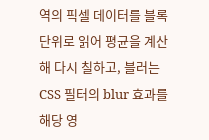역의 픽셀 데이터를 블록 단위로 읽어 평균을 계산해 다시 칠하고, 블러는 CSS 필터의 blur 효과를 해당 영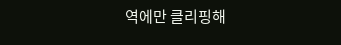역에만 클리핑해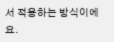서 적용하는 방식이에요.